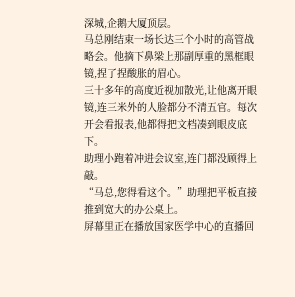深城,企鹅大厦顶层。
马总刚结束一场长达三个小时的高管战略会。他摘下鼻梁上那副厚重的黑框眼镜,捏了捏酸胀的眉心。
三十多年的高度近视加散光,让他离开眼镜,连三米外的人脸都分不清五官。每次开会看报表,他都得把文档凑到眼皮底下。
助理小跑着冲进会议室,连门都没顾得上敲。
“马总,您得看这个。”助理把平板直接推到宽大的办公桌上。
屏幕里正在播放国家医学中心的直播回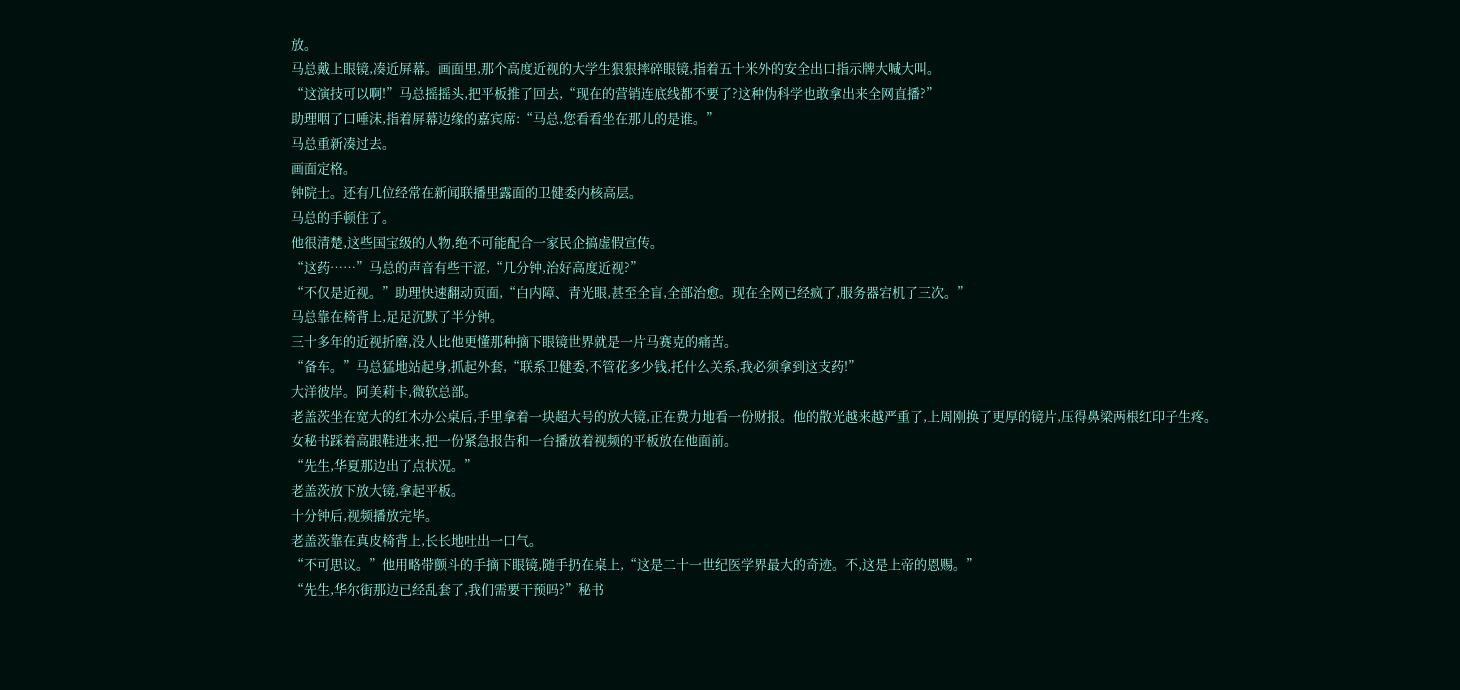放。
马总戴上眼镜,凑近屏幕。画面里,那个高度近视的大学生狠狠摔碎眼镜,指着五十米外的安全出口指示牌大喊大叫。
“这演技可以啊!”马总摇摇头,把平板推了回去,“现在的营销连底线都不要了?这种伪科学也敢拿出来全网直播?”
助理咽了口唾沫,指着屏幕边缘的嘉宾席:“马总,您看看坐在那儿的是谁。”
马总重新凑过去。
画面定格。
钟院士。还有几位经常在新闻联播里露面的卫健委内核高层。
马总的手顿住了。
他很清楚,这些国宝级的人物,绝不可能配合一家民企搞虚假宣传。
“这药……”马总的声音有些干涩,“几分钟,治好高度近视?”
“不仅是近视。”助理快速翻动页面,“白内障、青光眼,甚至全盲,全部治愈。现在全网已经疯了,服务器宕机了三次。”
马总靠在椅背上,足足沉默了半分钟。
三十多年的近视折磨,没人比他更懂那种摘下眼镜世界就是一片马赛克的痛苦。
“备车。”马总猛地站起身,抓起外套,“联系卫健委,不管花多少钱,托什么关系,我必须拿到这支药!”
大洋彼岸。阿美莉卡,微软总部。
老盖茨坐在宽大的红木办公桌后,手里拿着一块超大号的放大镜,正在费力地看一份财报。他的散光越来越严重了,上周刚换了更厚的镜片,压得鼻梁两根红印子生疼。
女秘书踩着高跟鞋进来,把一份紧急报告和一台播放着视频的平板放在他面前。
“先生,华夏那边出了点状况。”
老盖茨放下放大镜,拿起平板。
十分钟后,视频播放完毕。
老盖茨靠在真皮椅背上,长长地吐出一口气。
“不可思议。”他用略带颤斗的手摘下眼镜,随手扔在桌上,“这是二十一世纪医学界最大的奇迹。不,这是上帝的恩赐。”
“先生,华尔街那边已经乱套了,我们需要干预吗?”秘书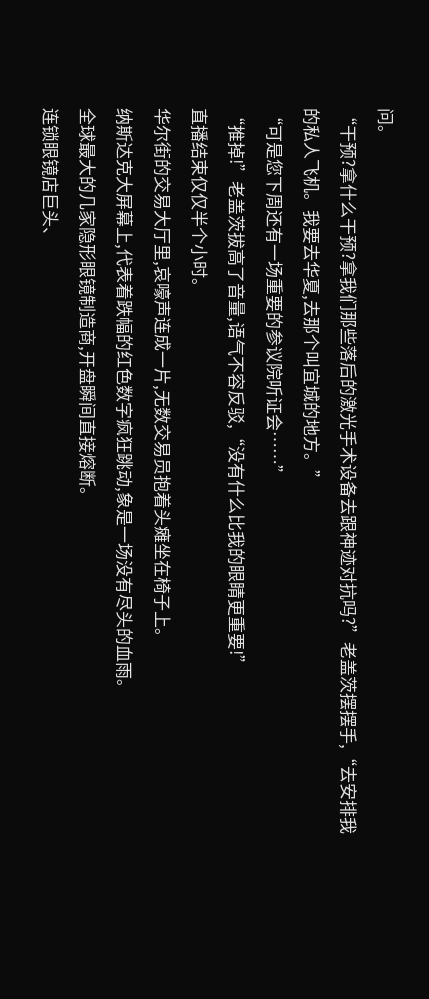问。
“干预?拿什么干预?拿我们那些落后的激光手术设备去跟神迹对抗吗?”老盖茨摆摆手,“去安排我的私人飞机。我要去华夏,去那个叫宜城的地方。”
“可是您下周还有一场重要的参议院听证会……”
“推掉!”老盖茨拔高了音量,语气不容反驳,“没有什么比我的眼睛更重要!”
直播结束仅仅半个小时。
华尔街的交易大厅里,哀嚎声连成一片,无数交易员抱着头瘫坐在椅子上。
纳斯达克大屏幕上,代表着跌幅的红色数字疯狂跳动,象是一场没有尽头的血雨。
全球最大的几家隐形眼镜制造商,开盘瞬间直接熔断。
连锁眼镜店巨头、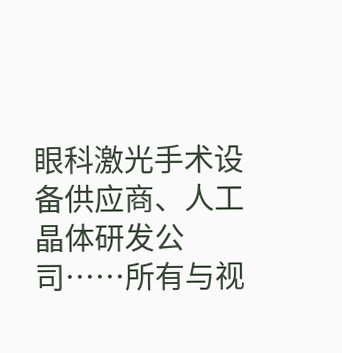眼科激光手术设备供应商、人工晶体研发公司……所有与视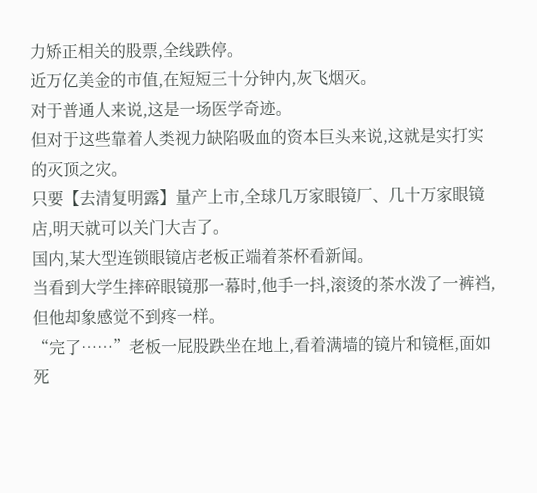力矫正相关的股票,全线跌停。
近万亿美金的市值,在短短三十分钟内,灰飞烟灭。
对于普通人来说,这是一场医学奇迹。
但对于这些靠着人类视力缺陷吸血的资本巨头来说,这就是实打实的灭顶之灾。
只要【去清复明露】量产上市,全球几万家眼镜厂、几十万家眼镜店,明天就可以关门大吉了。
国内,某大型连锁眼镜店老板正端着茶杯看新闻。
当看到大学生摔碎眼镜那一幕时,他手一抖,滚烫的茶水泼了一裤裆,但他却象感觉不到疼一样。
“完了……”老板一屁股跌坐在地上,看着满墙的镜片和镜框,面如死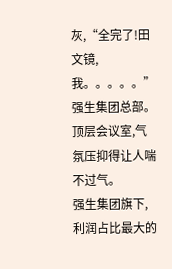灰,“全完了!田文镜,我。。。。。”
强生集团总部。
顶层会议室,气氛压抑得让人喘不过气。
强生集团旗下,利润占比最大的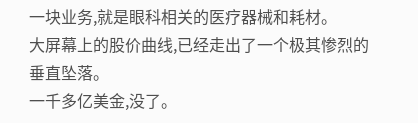一块业务,就是眼科相关的医疗器械和耗材。
大屏幕上的股价曲线,已经走出了一个极其惨烈的垂直坠落。
一千多亿美金,没了。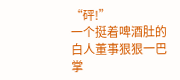“砰!”
一个挺着啤酒肚的白人董事狠狠一巴掌